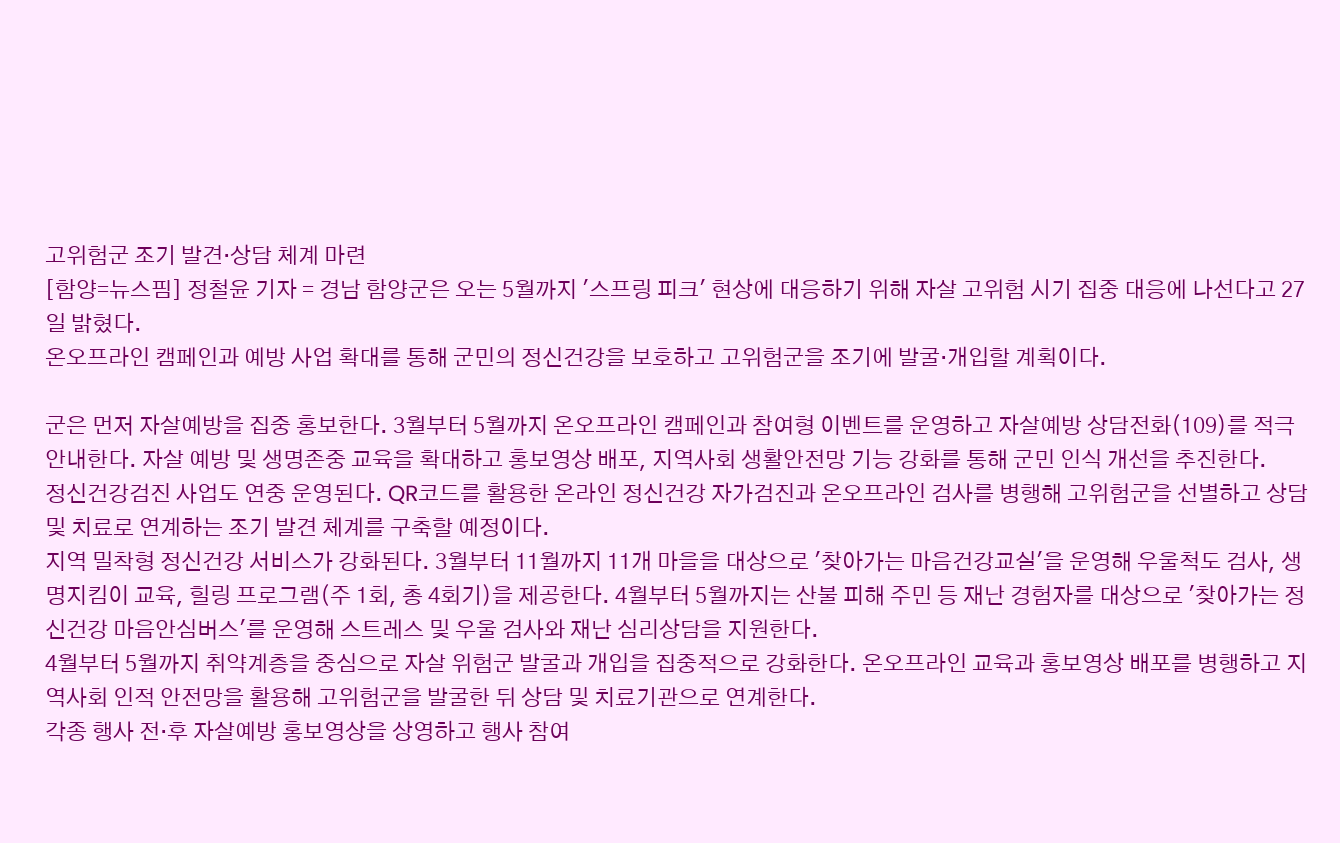고위험군 조기 발견·상담 체계 마련
[함양=뉴스핌] 정철윤 기자 = 경남 함양군은 오는 5월까지 '스프링 피크' 현상에 대응하기 위해 자살 고위험 시기 집중 대응에 나선다고 27일 밝혔다.
온오프라인 캠페인과 예방 사업 확대를 통해 군민의 정신건강을 보호하고 고위험군을 조기에 발굴·개입할 계획이다.

군은 먼저 자살예방을 집중 홍보한다. 3월부터 5월까지 온오프라인 캠페인과 참여형 이벤트를 운영하고 자살예방 상담전화(109)를 적극 안내한다. 자살 예방 및 생명존중 교육을 확대하고 홍보영상 배포, 지역사회 생활안전망 기능 강화를 통해 군민 인식 개선을 추진한다.
정신건강검진 사업도 연중 운영된다. QR코드를 활용한 온라인 정신건강 자가검진과 온오프라인 검사를 병행해 고위험군을 선별하고 상담 및 치료로 연계하는 조기 발견 체계를 구축할 예정이다.
지역 밀착형 정신건강 서비스가 강화된다. 3월부터 11월까지 11개 마을을 대상으로 '찾아가는 마음건강교실'을 운영해 우울척도 검사, 생명지킴이 교육, 힐링 프로그램(주 1회, 총 4회기)을 제공한다. 4월부터 5월까지는 산불 피해 주민 등 재난 경험자를 대상으로 '찾아가는 정신건강 마음안심버스'를 운영해 스트레스 및 우울 검사와 재난 심리상담을 지원한다.
4월부터 5월까지 취약계층을 중심으로 자살 위험군 발굴과 개입을 집중적으로 강화한다. 온오프라인 교육과 홍보영상 배포를 병행하고 지역사회 인적 안전망을 활용해 고위험군을 발굴한 뒤 상담 및 치료기관으로 연계한다.
각종 행사 전·후 자살예방 홍보영상을 상영하고 행사 참여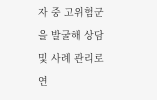자 중 고위험군을 발굴해 상담 및 사례 관리로 연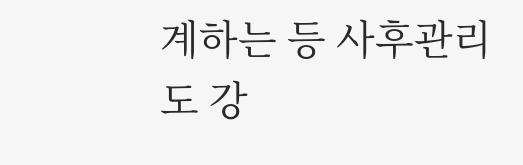계하는 등 사후관리도 강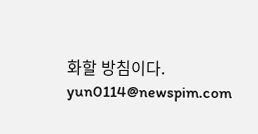화할 방침이다.
yun0114@newspim.com